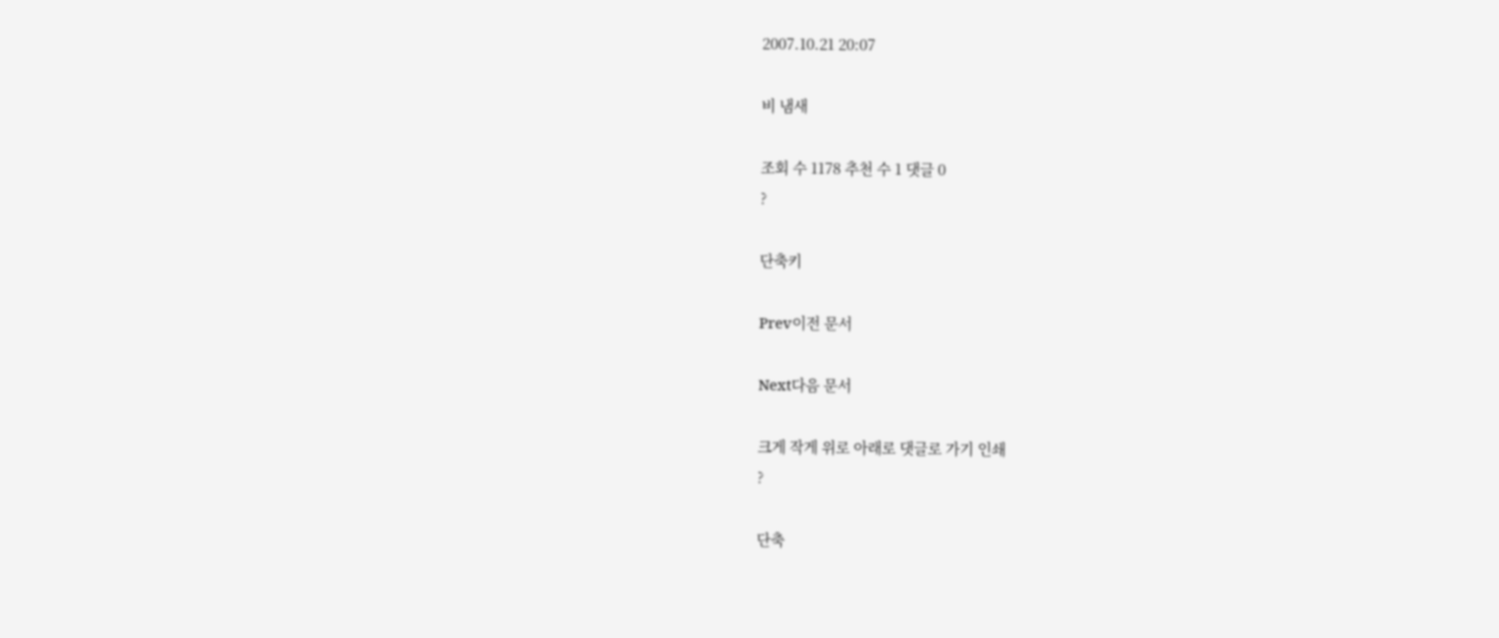2007.10.21 20:07

비 냄새

조회 수 1178 추천 수 1 댓글 0
?

단축키

Prev이전 문서

Next다음 문서

크게 작게 위로 아래로 댓글로 가기 인쇄
?

단축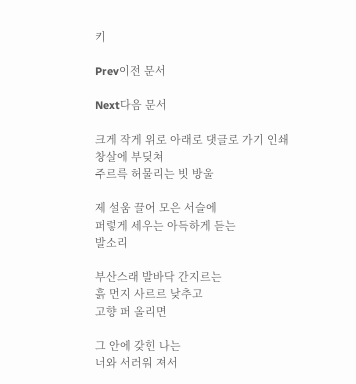키

Prev이전 문서

Next다음 문서

크게 작게 위로 아래로 댓글로 가기 인쇄
창살에 부딪쳐
주르륵 허물리는 빗 방울

제 설움 끌어 모은 서슬에
퍼렇게 세우는 아득하게 듣는
발소리

부산스래 발바닥 간지르는
흙 먼지 사르르 낮추고
고향 퍼 올리면

그 안에 갖힌 나는
너와 서러워 져서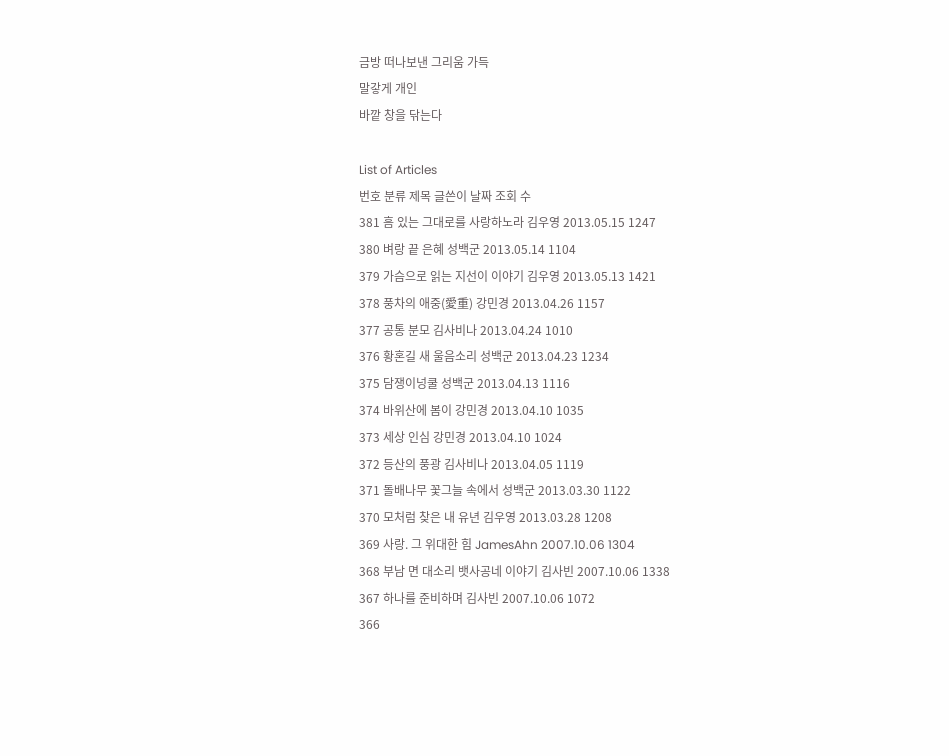금방 떠나보낸 그리움 가득
말갛게 개인
바깥 창을 닦는다

List of Articles
번호 분류 제목 글쓴이 날짜 조회 수
381 흠 있는 그대로를 사랑하노라 김우영 2013.05.15 1247
380 벼랑 끝 은혜 성백군 2013.05.14 1104
379 가슴으로 읽는 지선이 이야기 김우영 2013.05.13 1421
378 풍차의 애중(愛重) 강민경 2013.04.26 1157
377 공통 분모 김사비나 2013.04.24 1010
376 황혼길 새 울음소리 성백군 2013.04.23 1234
375 담쟁이넝쿨 성백군 2013.04.13 1116
374 바위산에 봄이 강민경 2013.04.10 1035
373 세상 인심 강민경 2013.04.10 1024
372 등산의 풍광 김사비나 2013.04.05 1119
371 돌배나무 꽃그늘 속에서 성백군 2013.03.30 1122
370 모처럼 찾은 내 유년 김우영 2013.03.28 1208
369 사랑. 그 위대한 힘 JamesAhn 2007.10.06 1304
368 부남 면 대소리 뱃사공네 이야기 김사빈 2007.10.06 1338
367 하나를 준비하며 김사빈 2007.10.06 1072
366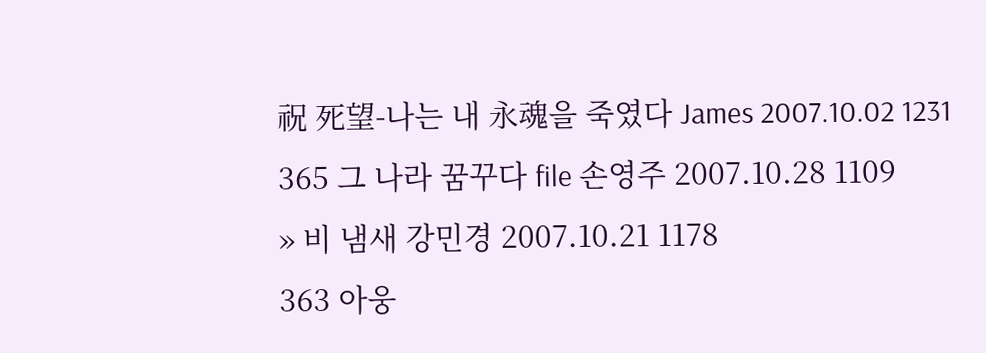祝 死望-나는 내 永魂을 죽였다 James 2007.10.02 1231
365 그 나라 꿈꾸다 file 손영주 2007.10.28 1109
» 비 냄새 강민경 2007.10.21 1178
363 아웅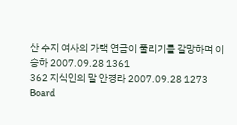산 수지 여사의 가택 연금이 풀리기를 갈망하며 이승하 2007.09.28 1361
362 지식인의 말 안경라 2007.09.28 1273
Board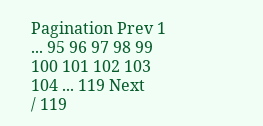Pagination Prev 1 ... 95 96 97 98 99 100 101 102 103 104 ... 119 Next
/ 119